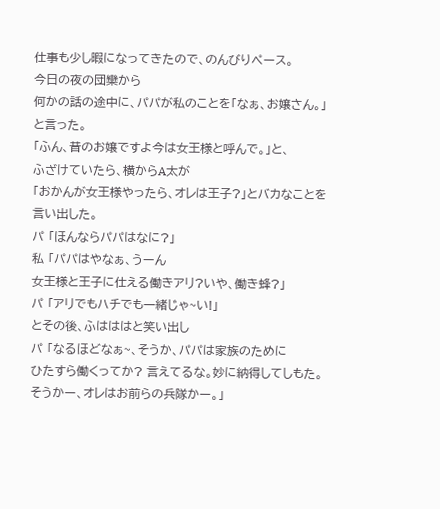仕事も少し暇になってきたので、のんびりペース。
今日の夜の団欒から
何かの話の途中に、パパが私のことを「なぁ、お嬢さん。」と言った。
「ふん、昔のお嬢ですよ今は女王様と呼んで。」と、
ふざけていたら、横からA太が
「おかんが女王様やったら、オレは王子?」とバカなことを言い出した。
パ 「ほんならパパはなに?」
私 「パパはやなぁ、うーん
女王様と王子に仕える働きアリ?いや、働き蜂?」
パ 「アリでもハチでも一緒じゃ~い!」
とその後、ふはははと笑い出し
パ 「なるほどなぁ~、そうか、パパは家族のために
ひたすら働くってか? 言えてるな。妙に納得してしもた。
そうかー、オレはお前らの兵隊かー。」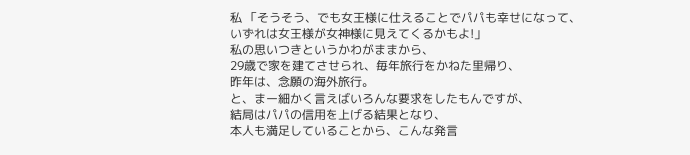私 「そうそう、でも女王様に仕えることでパパも幸せになって、
いずれは女王様が女神様に見えてくるかもよ!」
私の思いつきというかわがままから、
29歳で家を建てさせられ、毎年旅行をかねた里帰り、
昨年は、念願の海外旅行。
と、まー細かく言えばいろんな要求をしたもんですが、
結局はパパの信用を上げる結果となり、
本人も満足していることから、こんな発言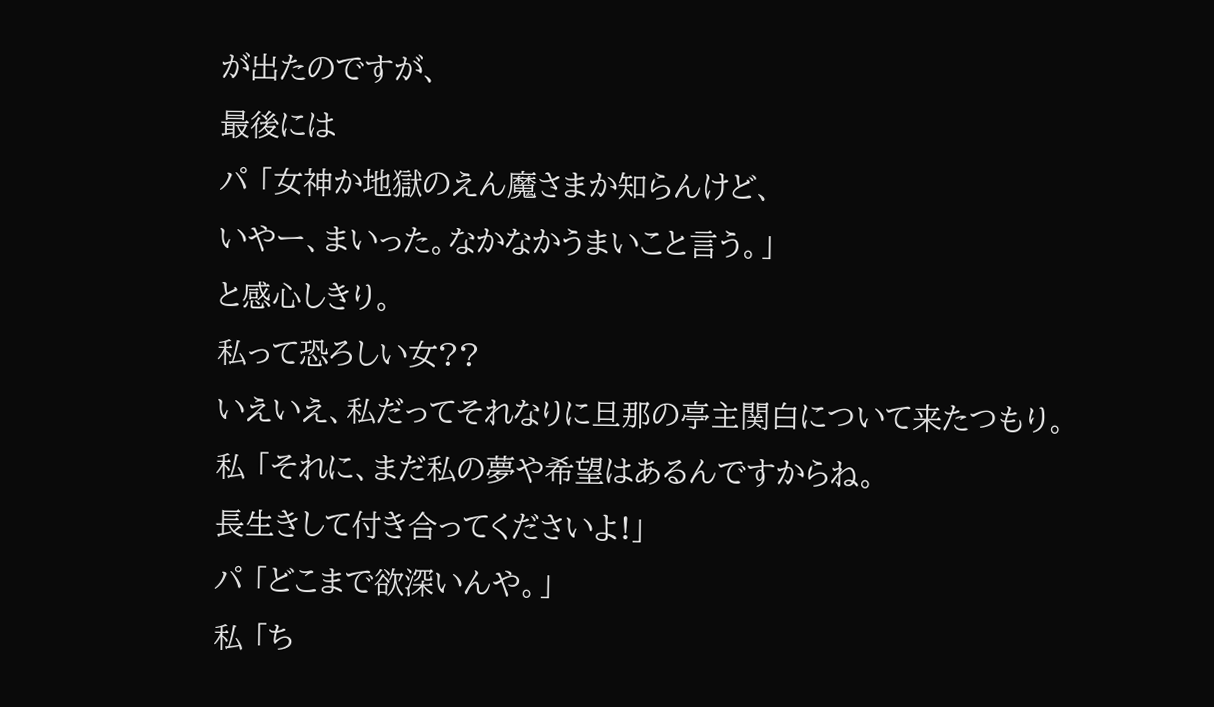が出たのですが、
最後には
パ 「女神か地獄のえん魔さまか知らんけど、
いやー、まいった。なかなかうまいこと言う。」
と感心しきり。
私って恐ろしい女??
いえいえ、私だってそれなりに旦那の亭主関白について来たつもり。
私 「それに、まだ私の夢や希望はあるんですからね。
長生きして付き合ってくださいよ!」
パ 「どこまで欲深いんや。」
私 「ち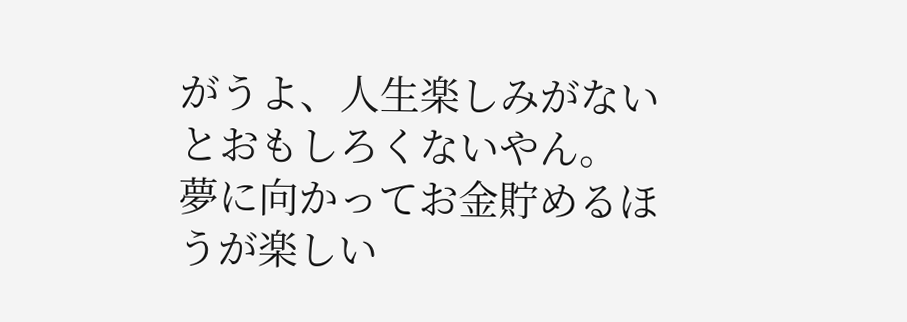がうよ、人生楽しみがないとおもしろくないやん。
夢に向かってお金貯めるほうが楽しい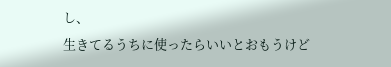し、
生きてるうちに使ったらいいとおもうけど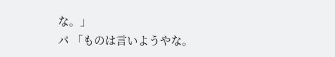な。」
パ 「ものは言いようやな。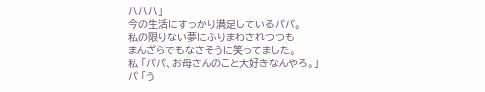ハハハ」
今の生活にすっかり満足しているパパ。
私の限りない夢にふりまわされつつも
まんざらでもなさそうに笑ってました。
私 「パパ、お母さんのこと大好きなんやろ。」
パ 「う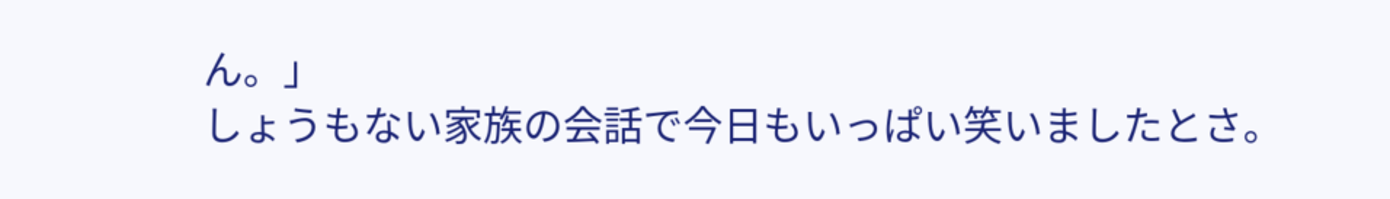ん。」
しょうもない家族の会話で今日もいっぱい笑いましたとさ。